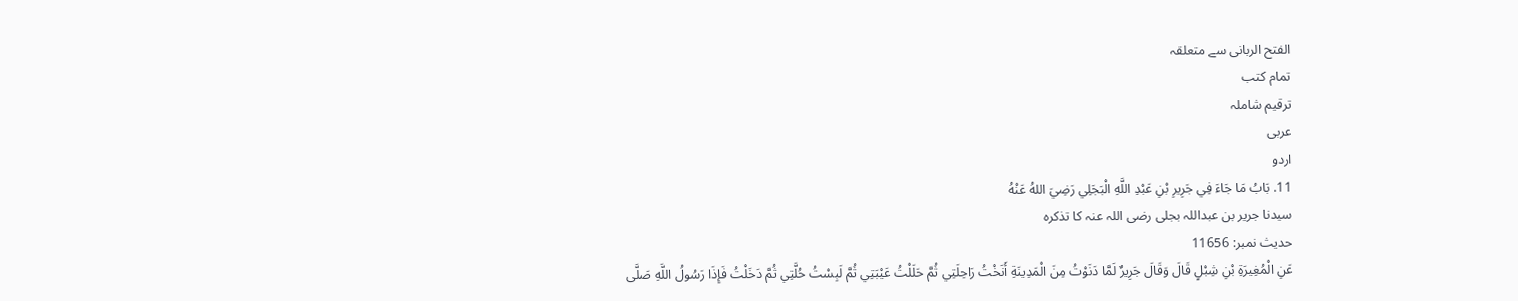الفتح الربانی سے متعلقہ
تمام کتب
ترقیم شاملہ
عربی
اردو
11. بَابُ مَا جَاءَ فِي جَرِيرِ بْنِ عَبْدِ اللَّهِ الْبَجَلِي رَضِيَ اللهُ عَنْهُ
سیدنا جریر بن عبداللہ بجلی رضی اللہ عنہ کا تذکرہ
حدیث نمبر: 11656
عَنِ الْمُغِيرَةِ بْنِ شِبْلٍ قَالَ وَقَالَ جَرِيرٌ لَمَّا دَنَوْتُ مِنَ الْمَدِينَةِ أَنَخْتُ رَاحِلَتِي ثُمَّ حَلَلْتُ عَيْبَتِي ثُمَّ لَبِسْتُ حُلَّتِي ثُمَّ دَخَلْتُ فَإِذَا رَسُولُ اللَّهِ صَلَّى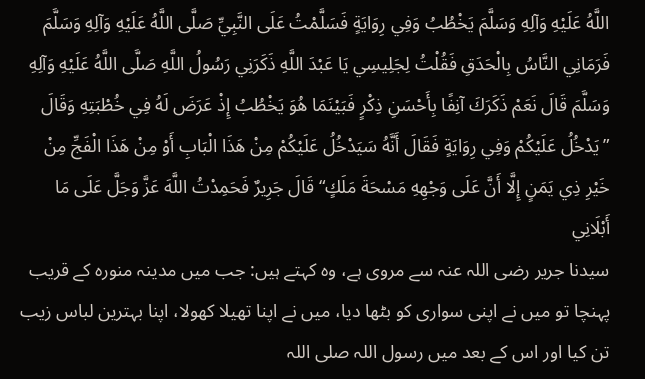اللَّهُ عَلَيْهِ وَآلِهِ وَسَلَّمَ يَخْطُبُ وَفِي رِوَايَةٍ فَسَلَّمْتُ عَلَى النَّبِيِّ صَلَّى اللَّهُ عَلَيْهِ وَآلِهِ وَسَلَّمَ فَرَمَانِي النَّاسُ بِالْحَدَقِ فَقُلْتُ لِجَلِيسِي يَا عَبْدَ اللَّهِ ذَكَرَنِي رَسُولُ اللَّهِ صَلَّى اللَّهُ عَلَيْهِ وَآلِهِ وَسَلَّمَ قَالَ نَعَمْ ذَكَرَكَ آنِفًا بِأَحْسَنِ ذِكْرٍ فَبَيْنَمَا هُوَ يَخْطُبُ إِذْ عَرَضَ لَهُ فِي خُطْبَتِهِ وَقَالَ ”يَدْخُلُ عَلَيْكُمْ وَفِي رِوَايَةٍ فَقَالَ أَنَّهُ سَيَدْخُلُ عَلَيْكُمْ مِنْ هَذَا الْبَابِ أَوْ مِنْ هَذَا الْفَجِّ مِنْ خَيْرِ ذِي يَمَنٍ إِلَّا أَنَّ عَلَى وَجْهِهِ مَسْحَةَ مَلَكٍ“ قَالَ جَرِيرٌ فَحَمِدْتُ اللَّهَ عَزَّ وَجَلَّ عَلَى مَا أَبْلَانِي
سیدنا جریر رضی اللہ عنہ سے مروی ہے، وہ کہتے ہیں: جب میں مدینہ منورہ کے قریب پہنچا تو میں نے اپنی سواری کو بٹھا دیا، میں نے اپنا تھیلا کھولا، اپنا بہترین لباس زیب تن کیا اور اس کے بعد میں رسول اللہ صلی اللہ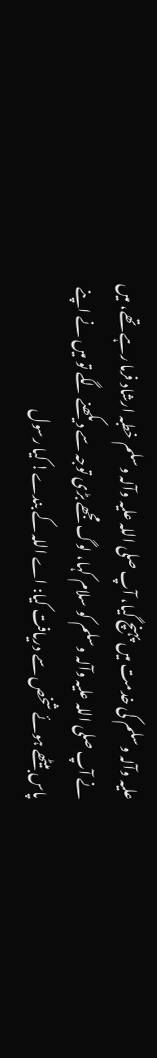علیہ وآلہ وسلم کی خدمت میں پہنچ گیا، آپ صلی اللہ علیہ وآلہ وسلم خطبہ ارشاد فرما رہے تھے، میں نے آپ صلی اللہ علیہ وآلہ وسلم کو سلام کہا، لوگ مجھے بڑی توجہ سے دیکھنے لگے تو میں نے اپنے پاس بیٹھے ہوئے شخص سے دریافت کیا: اے اللہ کے بندے! کیا رسول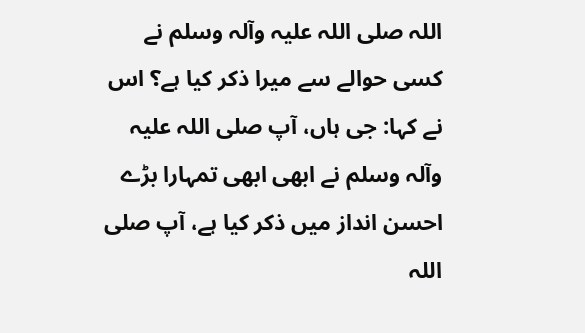اللہ صلی اللہ علیہ وآلہ وسلم نے کسی حوالے سے میرا ذکر کیا ہے؟ اس نے کہا: جی ہاں، آپ صلی اللہ علیہ وآلہ وسلم نے ابھی ابھی تمہارا بڑے احسن انداز میں ذکر کیا ہے، آپ صلی اللہ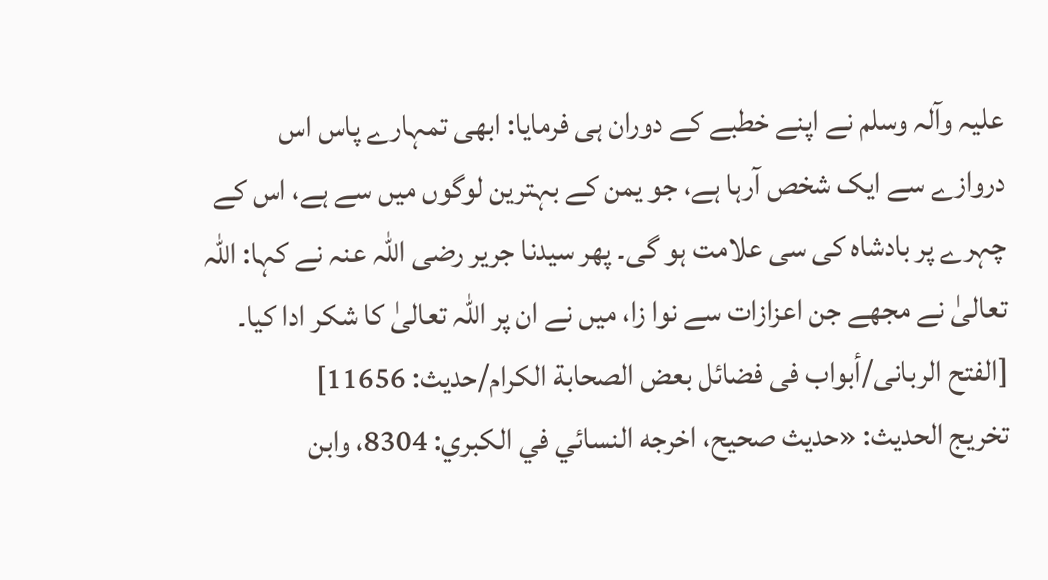علیہ وآلہ وسلم نے اپنے خطبے کے دوران ہی فرمایا: ابھی تمہارے پاس اس دروازے سے ایک شخص آرہا ہے، جو یمن کے بہترین لوگوں میں سے ہے، اس کے چہرے پر بادشاہ کی سی علامت ہو گی۔ پھر سیدنا جریر رضی اللہ عنہ نے کہا: اللہ تعالیٰ نے مجھے جن اعزازات سے نوا زا، میں نے ان پر اللہ تعالیٰ کا شکر ادا کیا۔ [الفتح الربانی/أبواب فى فضائل بعض الصحابة الكرام/حدیث: 11656]
تخریج الحدیث: «حديث صحيح، اخرجه النسائي في الكبري: 8304، وابن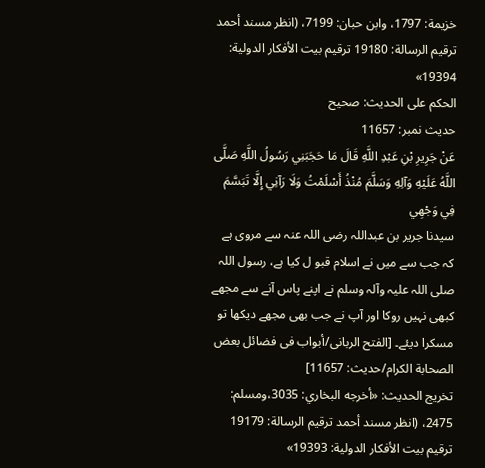خزيمة: 1797، وابن حبان: 7199، (انظر مسند أحمد ترقيم الرسالة: 19180 ترقیم بيت الأفكار الدولية: 19394»
الحكم على الحديث: صحیح
حدیث نمبر: 11657
عَنْ جَرِيرِ بْنِ عَبْدِ اللَّهِ قَالَ مَا حَجَبَنِي رَسُولُ اللَّهِ صَلَّى اللَّهُ عَلَيْهِ وَآلِهِ وَسَلَّمَ مُنْذُ أَسْلَمْتُ وَلَا رَآنِي إِلَّا تَبَسَّمَ فِي وَجْهِي
سیدنا جریر بن عبداللہ رضی اللہ عنہ سے مروی ہے کہ جب سے میں نے اسلام قبو ل کیا ہے، رسول اللہ صلی اللہ علیہ وآلہ وسلم نے اپنے پاس آنے سے مجھے کبھی نہیں روکا اور آپ نے جب بھی مجھے دیکھا تو مسکرا دیئے۔ [الفتح الربانی/أبواب فى فضائل بعض الصحابة الكرام/حدیث: 11657]
تخریج الحدیث: «أخرجه البخاري: 3035،ومسلم: 2475، (انظر مسند أحمد ترقيم الرسالة: 19179 ترقیم بيت الأفكار الدولية: 19393»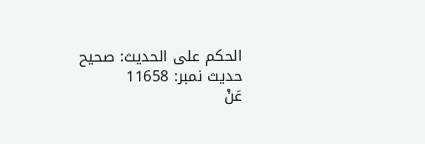الحكم على الحديث: صحیح
حدیث نمبر: 11658
عَنْ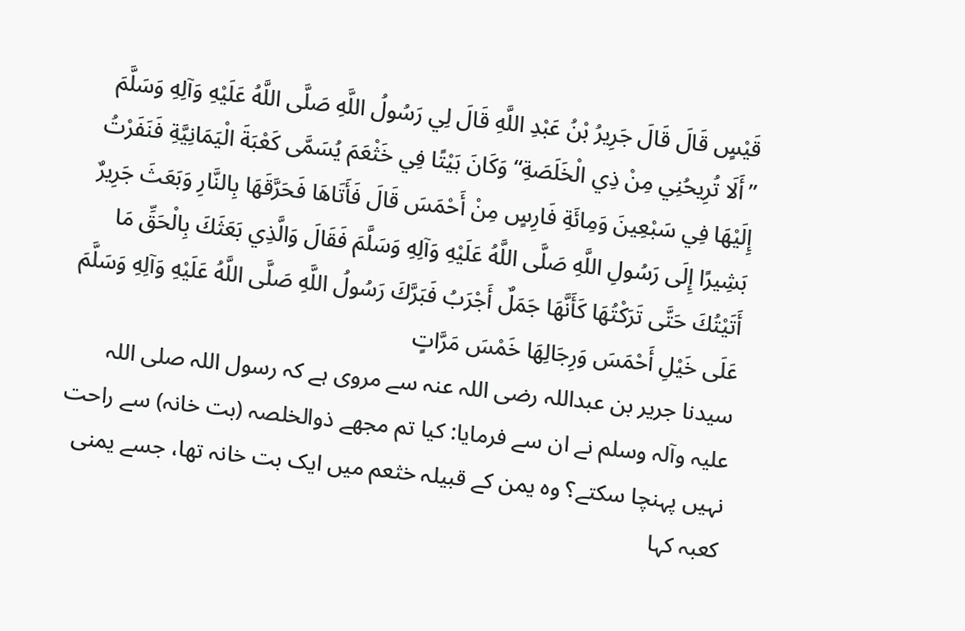قَيْسٍ قَالَ قَالَ جَرِيرُ بْنُ عَبْدِ اللَّهِ قَالَ لِي رَسُولُ اللَّهِ صَلَّى اللَّهُ عَلَيْهِ وَآلِهِ وَسَلَّمَ ”أَلَا تُرِيحُنِي مِنْ ذِي الْخَلَصَةِ“ وَكَانَ بَيْتًا فِي خَثْعَمَ يُسَمَّى كَعْبَةَ الْيَمَانِيَّةِ فَنَفَرْتُ إِلَيْهَا فِي سَبْعِينَ وَمِائَةِ فَارِسٍ مِنْ أَحْمَسَ قَالَ فَأَتَاهَا فَحَرَّقَهَا بِالنَّارِ وَبَعَثَ جَرِيرٌ بَشِيرًا إِلَى رَسُولِ اللَّهِ صَلَّى اللَّهُ عَلَيْهِ وَآلِهِ وَسَلَّمَ فَقَالَ وَالَّذِي بَعَثَكَ بِالْحَقِّ مَا أَتَيْتُكَ حَتَّى تَرَكْتُهَا كَأَنَّهَا جَمَلٌ أَجْرَبُ فَبَرَّكَ رَسُولُ اللَّهِ صَلَّى اللَّهُ عَلَيْهِ وَآلِهِ وَسَلَّمَ عَلَى خَيْلِ أَحْمَسَ وَرِجَالِهَا خَمْسَ مَرَّاتٍ
سیدنا جریر بن عبداللہ رضی اللہ عنہ سے مروی ہے کہ رسول اللہ صلی اللہ علیہ وآلہ وسلم نے ان سے فرمایا: کیا تم مجھے ذوالخلصہ (بت خانہ) سے راحت نہیں پہنچا سکتے؟ وہ یمن کے قبیلہ خثعم میں ایک بت خانہ تھا، جسے یمنی کعبہ کہا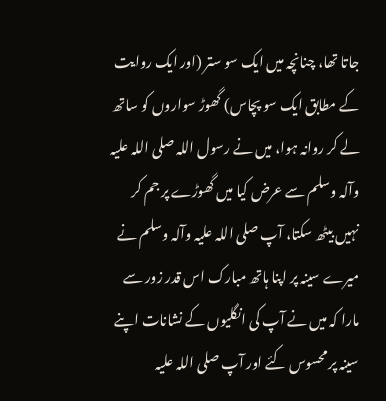جاتا تھا، چنانچہ میں ایک سو ستر (اور ایک روایت کے مطابق ایک سو پچاس) گھوڑ سواروں کو ساتھ لے کر روانہ ہوا، میں نے رسول اللہ صلی اللہ علیہ وآلہ وسلم سے عرض کیا میں گھوڑے پر جم کر نہیں بیٹھ سکتا، آپ صلی اللہ علیہ وآلہ وسلم نے میرے سینہ پر اپنا ہاتھ مبارک اس قدر زور سے مارا کہ میں نے آپ کی انگلیوں کے نشانات اپنے سینہ پر محسوس کئے اور آپ صلی اللہ علیہ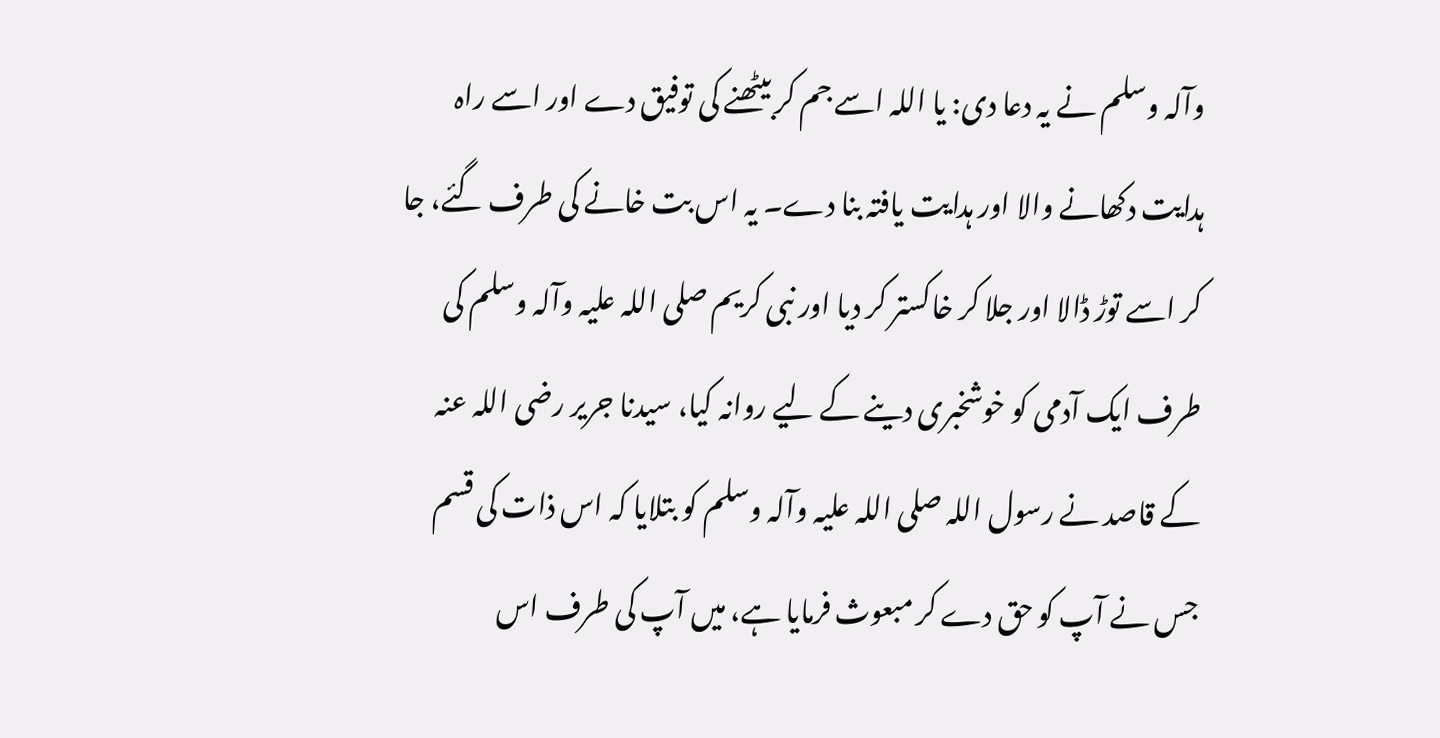وآلہ وسلم نے یہ دعا دی: یا اللہ اسے جم کر بیٹھنے کی توفیق دے اور اسے راہ ہدایت دکھانے والا اور ہدایت یافتہ بنا دے۔ یہ اس بت خانے کی طرف گئے، جا کر اسے توڑ ڈالا اور جلا کر خاکستر کر دیا اور نبی کریم صلی اللہ علیہ وآلہ وسلم کی طرف ایک آدمی کو خوشخبری دینے کے لیے روانہ کیا، سیدنا جریر رضی اللہ عنہ کے قاصد نے رسول اللہ صلی اللہ علیہ وآلہ وسلم کو بتلایا کہ اس ذات کی قسم جس نے آپ کو حق دے کر مبعوث فرمایا ہے، میں آپ کی طرف اس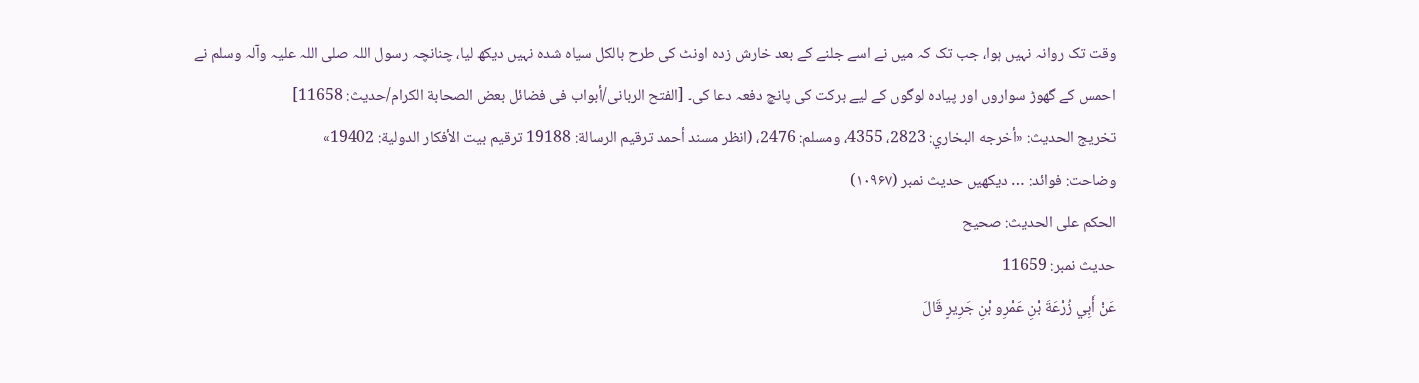وقت تک روانہ نہیں ہوا، جب تک کہ میں نے اسے جلنے کے بعد خارش زدہ اونٹ کی طرح بالکل سیاہ شدہ نہیں دیکھ لیا، چنانچہ رسول اللہ صلی اللہ علیہ وآلہ وسلم نے احمس کے گھوڑ سواروں اور پیادہ لوگوں کے لیے برکت کی پانچ دفعہ دعا کی۔ [الفتح الربانی/أبواب فى فضائل بعض الصحابة الكرام/حدیث: 11658]
تخریج الحدیث: «أخرجه البخاري: 2823، 4355، ومسلم: 2476، (انظر مسند أحمد ترقيم الرسالة: 19188 ترقیم بيت الأفكار الدولية: 19402»
وضاحت: فوائد: … دیکھیں حدیث نمبر (۱۰۹۶۷)
الحكم على الحديث: صحیح
حدیث نمبر: 11659
عَنْ أَبِي زُرْعَةَ بْنِ عَمْرِو بْنِ جَرِيرٍ قَالَ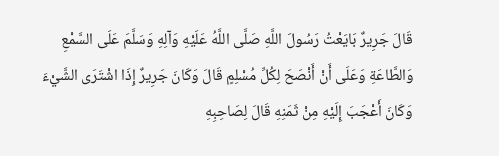قَالَ جَرِيرٌ بَايَعْتُ رَسُولَ اللَّهِ صَلَّى اللَّهُ عَلَيْهِ وَآلِهِ وَسَلَّمَ عَلَى السَّمْعِ وَالطَّاعَةِ وَعَلَى أَنْ أَنْصَحَ لِكُلِّ مُسْلِمٍ قَالَ وَكَانَ جَرِيرٌ إِذَا اشْتَرَى الشَّيْءَ وَكَانَ أَعْجَبَ إِلَيْهِ مِنْ ثَمَنِهِ قَالَ لِصَاحِبِهِ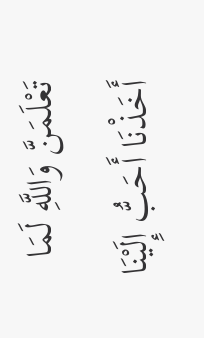تَعْلَمَنَّ وَاللَّهِ لَمَا أَخَذْنَا أَحَبُّ إِلَيْنَا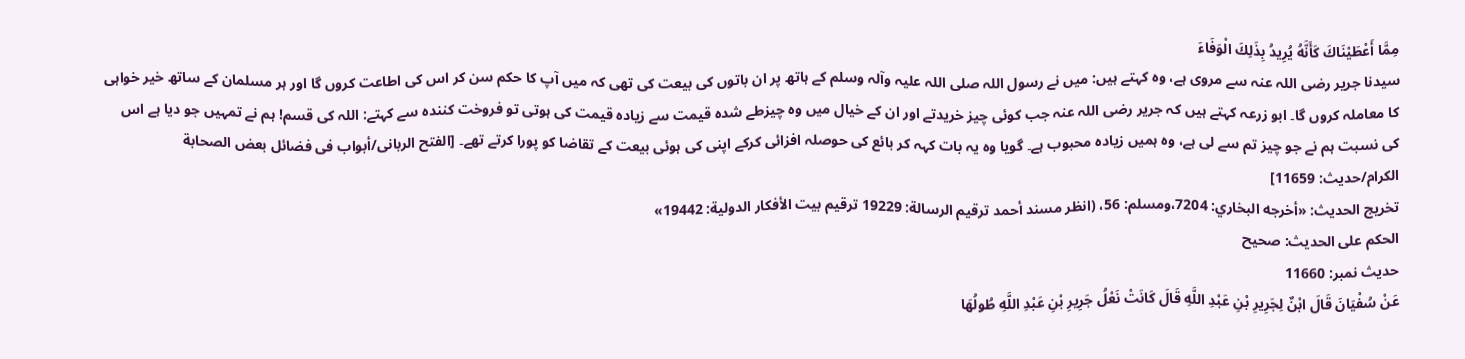مِمَّا أَعْطَيْنَاكَ كَأَنَّهُ يُرِيدُ بِذَلِكَ الْوَفَاءَ
سیدنا جریر رضی اللہ عنہ سے مروی ہے، وہ کہتے ہیں: میں نے رسول اللہ صلی اللہ علیہ وآلہ وسلم کے ہاتھ پر ان باتوں کی بیعت کی تھی کہ میں آپ کا حکم سن کر اس کی اطاعت کروں گا اور ہر مسلمان کے ساتھ خیر خواہی کا معاملہ کروں گا۔ ابو زرعہ کہتے ہیں کہ جریر رضی اللہ عنہ جب کوئی چیز خریدتے اور ان کے خیال میں وہ چیزطے شدہ قیمت سے زیادہ قیمت کی ہوتی تو فروخت کنندہ سے کہتے: اللہ کی قسم! ہم نے تمہیں جو دیا ہے اس کی نسبت ہم نے جو چیز تم سے لی ہے، وہ ہمیں زیادہ محبوب ہے۔ گویا وہ یہ بات کہہ کر بائع کی حوصلہ افزائی کرکے اپنی کی ہوئی بیعت کے تقاضا کو پورا کرتے تھے۔ [الفتح الربانی/أبواب فى فضائل بعض الصحابة الكرام/حدیث: 11659]
تخریج الحدیث: «أخرجه البخاري: 7204،ومسلم: 56، (انظر مسند أحمد ترقيم الرسالة: 19229 ترقیم بيت الأفكار الدولية: 19442»
الحكم على الحديث: صحیح
حدیث نمبر: 11660
عَنْ سُفْيَانَ قَالَ ابْنٌ لِجَرِيرِ بْنِ عَبْدِ اللَّهِ قَالَ كَانَتْ نَعْلُ جَرِيرِ بْنِ عَبْدِ اللَّهِ طُولُهَا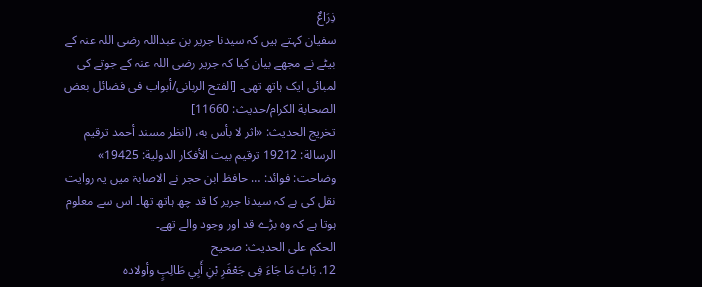ذِرَاعٌ
سفیان کہتے ہیں کہ سیدنا جریر بن عبداللہ رضی اللہ عنہ کے بیٹے نے مجھے بیان کیا کہ جریر رضی اللہ عنہ کے جوتے کی لمبائی ایک ہاتھ تھی۔ [الفتح الربانی/أبواب فى فضائل بعض الصحابة الكرام/حدیث: 11660]
تخریج الحدیث: «اثر لا بأس به، (انظر مسند أحمد ترقيم الرسالة: 19212 ترقیم بيت الأفكار الدولية: 19425»
وضاحت: فوائد: … حافظ ابن حجر نے الاصابۃ میں یہ روایت نقل کی ہے کہ سیدنا جریر کا قد چھ ہاتھ تھا۔ اس سے معلوم ہوتا ہے کہ وہ بڑے قد اور وجود والے تھے۔
الحكم على الحديث: صحیح
12. بَابُ مَا جَاءَ فِى جَعْفَرِ بْنِ أَبِي طَالِبٍ وأولاده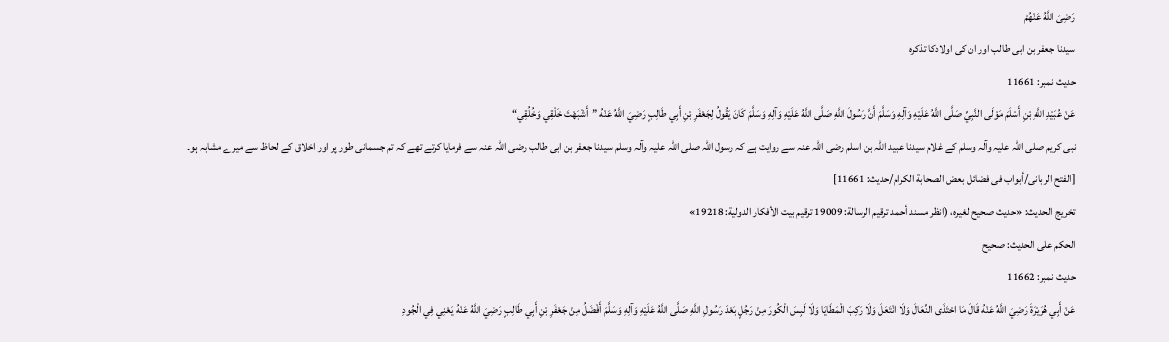رَضِىَ اللَّهُ عَنْهُمْ
سیدنا جعفر بن ابی طالب اور ان کی اولادکا تذکرہ
حدیث نمبر: 11661
عَنْ عُبَيْدِ اللَّهِ بْنِ أَسْلَمَ مَوْلَى النَّبِيِّ صَلَّى اللَّهُ عَلَيْهِ وَآلِهِ وَسَلَّمَ أَنَّ رَسُولَ اللَّهِ صَلَّى اللَّهُ عَلَيْهِ وَآلِهِ وَسَلَّمَ كَانَ يَقُولُ لِجَعْفَرِ بْنِ أَبِي طَالِبٍ رَضِيَ اللَّهُ عَنْهُ ”أَشْبَهْتَ خَلْقِي وَخُلُقِي“
نبی کریم صلی اللہ علیہ وآلہ وسلم کے غلام سیدنا عبید اللہ بن اسلم رضی اللہ عنہ سے روایت ہے کہ رسول اللہ صلی اللہ علیہ وآلہ وسلم سیدنا جعفر بن ابی طالب رضی اللہ عنہ سے فرمایا کرتے تھے کہ تم جسمانی طور پر اور اخلاق کے لحاظ سے میرے مشابہ ہو۔ [الفتح الربانی/أبواب فى فضائل بعض الصحابة الكرام/حدیث: 11661]
تخریج الحدیث: «حديث صحيح لغيره، (انظر مسند أحمد ترقيم الرسالة: 19009 ترقیم بيت الأفكار الدولية: 19218»
الحكم على الحديث: صحیح
حدیث نمبر: 11662
عَنْ أَبِي هُرَيْرَةَ رَضِيَ اللَّهُ عَنْهُ قَالَ مَا احْتَذَى النِّعَالَ وَلَا انْتَعَلَ وَلَا رَكِبَ الْمَطَايَا وَلَا لَبِسَ الْكُورَ مِنْ رَجُلٍ بَعْدَ رَسُولِ اللَّهِ صَلَّى اللَّهُ عَلَيْهِ وَآلِهِ وَسَلَّمَ أَفْضَلُ مِنْ جَعْفَرِ بْنِ أَبِي طَالِبٍ رَضِيَ اللَّهُ عَنْهُ يَعْنِي فِي الْجُودِ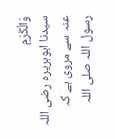وَالْكَرَمِ
سیدنا ابوہریرہ رضی اللہ عنہ سے مروی ہے کہ رسول اللہ صلی اللہ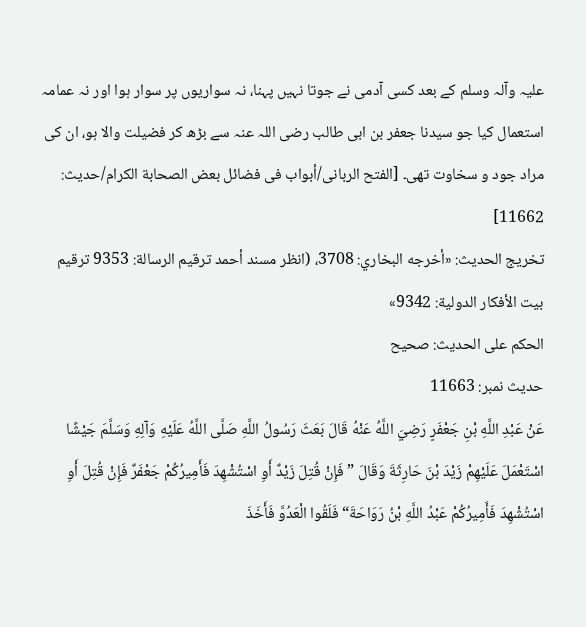علیہ وآلہ وسلم کے بعد کسی آدمی نے جوتا نہیں پہنا، نہ سواریوں پر سوار ہوا اور نہ عمامہ استعمال کیا جو سیدنا جعفر بن ابی طالب رضی اللہ عنہ سے بڑھ کر فضیلت والا ہو، ان کی مراد جود و سخاوت تھی۔ [الفتح الربانی/أبواب فى فضائل بعض الصحابة الكرام/حدیث: 11662]
تخریج الحدیث: «أخرجه البخاري: 3708، (انظر مسند أحمد ترقيم الرسالة: 9353 ترقیم بيت الأفكار الدولية: 9342»
الحكم على الحديث: صحیح
حدیث نمبر: 11663
عَنْ عَبْدِ اللَّهِ بْنِ جَعْفَرٍ رَضِيَ اللَّهُ عَنْهُ قَالَ بَعَثَ رَسُولُ اللَّهِ صَلَّى اللَّهُ عَلَيْهِ وَآلِهِ وَسَلَّمَ جَيْشًا اسْتَعْمَلَ عَلَيْهِمْ زَيْدَ بْنَ حَارِثَةَ وَقَالَ ”فَإِنْ قُتِلَ زَيْدٌ أَوِ اسْتُشْهِدَ فَأَمِيرُكُمْ جَعْفَرٌ فَإِنْ قُتِلَ أَوِ اسْتُشْهِدَ فَأَمِيرُكُمْ عَبْدُ اللَّهِ بْنُ رَوَاحَةَ“ فَلَقُوا الْعَدُوَّ فَأَخَذَ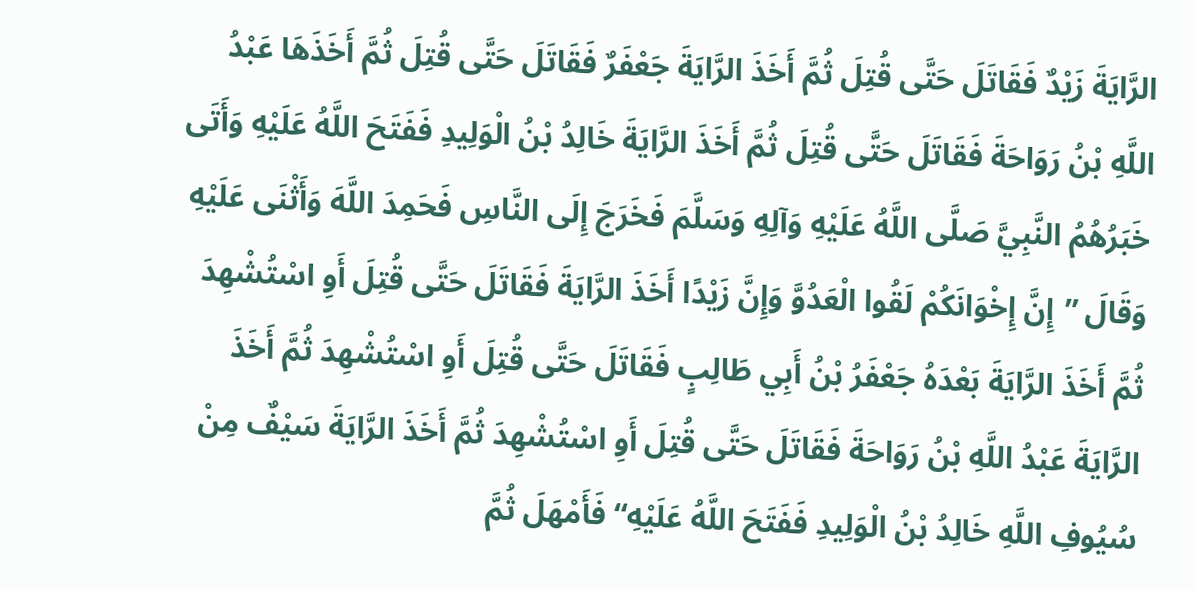الرَّايَةَ زَيْدٌ فَقَاتَلَ حَتَّى قُتِلَ ثُمَّ أَخَذَ الرَّايَةَ جَعْفَرٌ فَقَاتَلَ حَتَّى قُتِلَ ثُمَّ أَخَذَهَا عَبْدُ اللَّهِ بْنُ رَوَاحَةَ فَقَاتَلَ حَتَّى قُتِلَ ثُمَّ أَخَذَ الرَّايَةَ خَالِدُ بْنُ الْوَلِيدِ فَفَتَحَ اللَّهُ عَلَيْهِ وَأَتَى خَبَرُهُمُ النَّبِيَّ صَلَّى اللَّهُ عَلَيْهِ وَآلِهِ وَسَلَّمَ فَخَرَجَ إِلَى النَّاسِ فَحَمِدَ اللَّهَ وَأَثْنَى عَلَيْهِ وَقَالَ ”إِنَّ إِخْوَانَكُمْ لَقُوا الْعَدُوَّ وَإِنَّ زَيْدًا أَخَذَ الرَّايَةَ فَقَاتَلَ حَتَّى قُتِلَ أَوِ اسْتُشْهِدَ ثُمَّ أَخَذَ الرَّايَةَ بَعْدَهُ جَعْفَرُ بْنُ أَبِي طَالِبٍ فَقَاتَلَ حَتَّى قُتِلَ أَوِ اسْتُشْهِدَ ثُمَّ أَخَذَ الرَّايَةَ عَبْدُ اللَّهِ بْنُ رَوَاحَةَ فَقَاتَلَ حَتَّى قُتِلَ أَوِ اسْتُشْهِدَ ثُمَّ أَخَذَ الرَّايَةَ سَيْفٌ مِنْ سُيُوفِ اللَّهِ خَالِدُ بْنُ الْوَلِيدِ فَفَتَحَ اللَّهُ عَلَيْهِ“ فَأَمْهَلَ ثُمَّ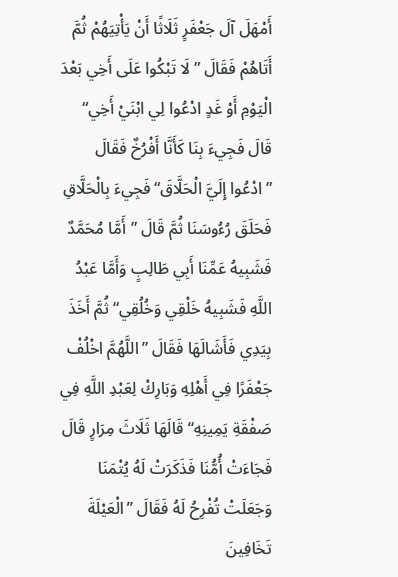أَمْهَلَ آلَ جَعْفَرٍ ثَلَاثًا أَنْ يَأْتِيَهُمْ ثُمَّ أَتَاهُمْ فَقَالَ ”لَا تَبْكُوا عَلَى أَخِي بَعْدَ الْيَوْمِ أَوْ غَدٍ ادْعُوا لِي ابْنَيْ أَخِي“ قَالَ فَجِيءَ بِنَا كَأَنَّا أَفْرُخٌ فَقَالَ ”ادْعُوا إِلَيَّ الْحَلَّاقَ“ فَجِيءَ بِالْحَلَّاقِ فَحَلَقَ رُءُوسَنَا ثُمَّ قَالَ ”أَمَّا مُحَمَّدٌ فَشَبِيهُ عَمِّنَا أَبِي طَالِبٍ وَأَمَّا عَبْدُ اللَّهِ فَشَبِيهُ خَلْقِي وَخُلُقِي“ ثُمَّ أَخَذَ بِيَدِي فَأَشَالَهَا فَقَالَ ”اللَّهُمَّ اخْلُفْ جَعْفَرًا فِي أَهْلِهِ وَبَارِكْ لِعَبْدِ اللَّهِ فِي صَفْقَةِ يَمِينِهِ“ قَالَهَا ثَلَاثَ مِرَارٍ قَالَ فَجَاءَتْ أُمُّنَا فَذَكَرَتْ لَهُ يُتْمَنَا وَجَعَلَتْ تُفْرِحُ لَهُ فَقَالَ ”الْعَيْلَةَ تَخَافِينَ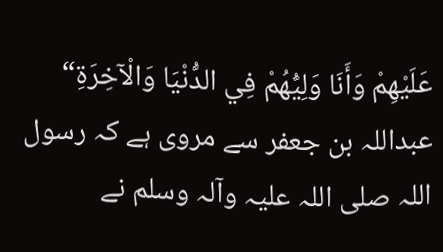عَلَيْهِمْ وَأَنَا وَلِيُّهُمْ فِي الدُّنْيَا وَالْآخِرَةِ“
عبداللہ بن جعفر سے مروی ہے کہ رسول اللہ صلی اللہ علیہ وآلہ وسلم نے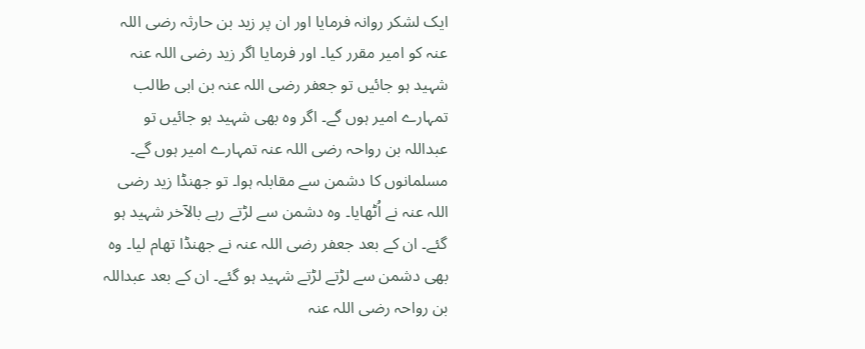ایک لشکر روانہ فرمایا اور ان پر زید بن حارثہ رضی اللہ عنہ کو امیر مقرر کیا۔ اور فرمایا اگر زید رضی اللہ عنہ شہید ہو جائیں تو جعفر رضی اللہ عنہ بن ابی طالب تمہارے امیر ہوں گے۔ اگر وہ بھی شہید ہو جائیں تو عبداللہ بن رواحہ رضی اللہ عنہ تمہارے امیر ہوں گے۔ مسلمانوں کا دشمن سے مقابلہ ہوا۔ تو جھنڈا زید رضی اللہ عنہ نے اُٹھایا۔ وہ دشمن سے لڑتے رہے بالآخر شہید ہو گئے۔ ان کے بعد جعفر رضی اللہ عنہ نے جھنڈا تھام لیا۔ وہ بھی دشمن سے لڑتے لڑتے شہید ہو گئے۔ ان کے بعد عبداللہ بن رواحہ رضی اللہ عنہ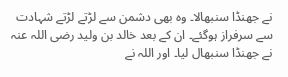نے جھنڈا سنبھالا۔ وہ بھی دشمن سے لڑتے لڑتے شہادت سے سرفراز ہوگئے۔ ان کے بعد خالد بن ولید رضی اللہ عنہ نے جھنڈا سنبھال لیا۔ اور اللہ نے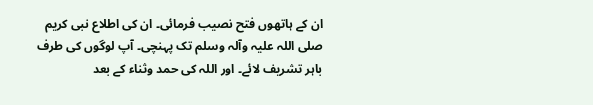ان کے ہاتھوں فتح نصیب فرمائی۔ ان کی اطلاع نبی کریم صلی اللہ علیہ وآلہ وسلم تک پہنچی۔ آپ لوگوں کی طرف باہر تشریف لائے۔ اور اللہ کی حمد وثناء کے بعد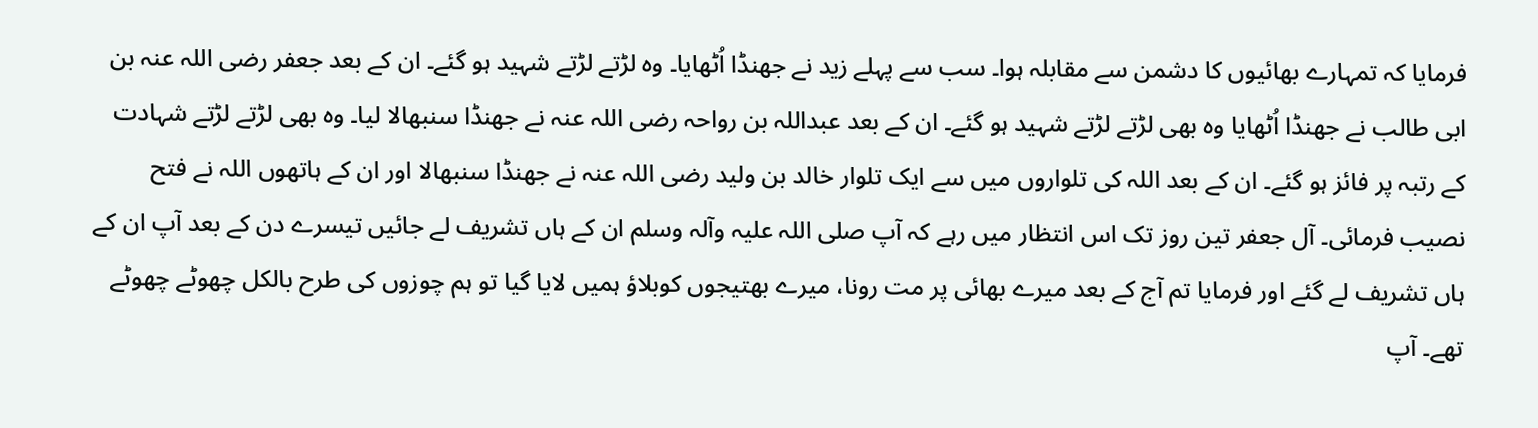فرمایا کہ تمہارے بھائیوں کا دشمن سے مقابلہ ہوا۔ سب سے پہلے زید نے جھنڈا اُٹھایا۔ وہ لڑتے لڑتے شہید ہو گئے۔ ان کے بعد جعفر رضی اللہ عنہ بن ابی طالب نے جھنڈا اُٹھایا وہ بھی لڑتے لڑتے شہید ہو گئے۔ ان کے بعد عبداللہ بن رواحہ رضی اللہ عنہ نے جھنڈا سنبھالا لیا۔ وہ بھی لڑتے لڑتے شہادت کے رتبہ پر فائز ہو گئے۔ ان کے بعد اللہ کی تلواروں میں سے ایک تلوار خالد بن ولید رضی اللہ عنہ نے جھنڈا سنبھالا اور ان کے ہاتھوں اللہ نے فتح نصیب فرمائی۔ آل جعفر تین روز تک اس انتظار میں رہے کہ آپ صلی اللہ علیہ وآلہ وسلم ان کے ہاں تشریف لے جائیں تیسرے دن کے بعد آپ ان کے ہاں تشریف لے گئے اور فرمایا تم آج کے بعد میرے بھائی پر مت رونا، میرے بھتیجوں کوبلاؤ ہمیں لایا گیا تو ہم چوزوں کی طرح بالکل چھوٹے چھوٹے تھے۔ آپ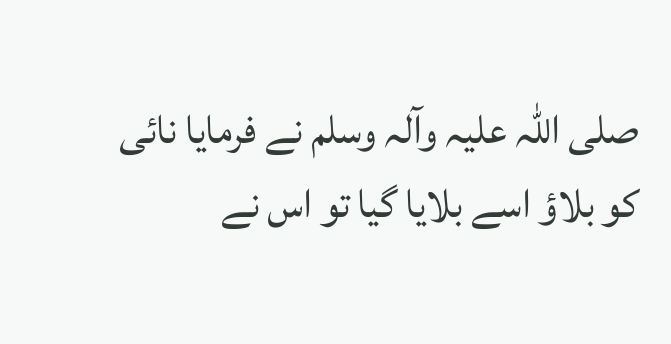صلی اللہ علیہ وآلہ وسلم نے فرمایا نائی کو بلاؤ اسے بلایا گیا تو اس نے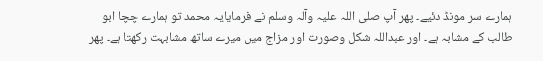ہمارے سر مونڈ دئیے۔ پھر آپ صلی اللہ علیہ وآلہ وسلم نے فرمایایہ محمد تو ہمارے چچا ابو طالب کے مشابہ ہے۔ اور عبداللہ شکل وصورت اور مزاج میں میرے ساتھ مشابہت رکھتا ہے۔ پھر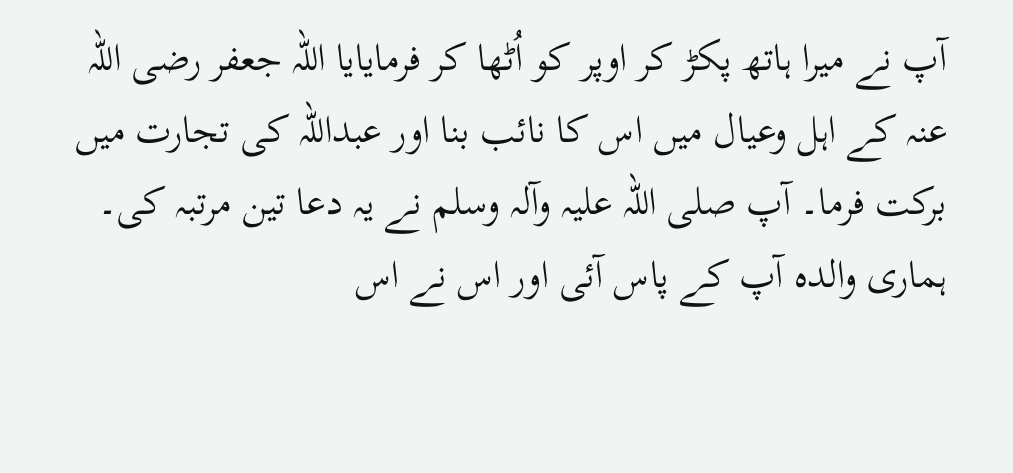آپ نے میرا ہاتھ پکڑ کر اوپر کو اُٹھا کر فرمایایا اللہ جعفر رضی اللہ عنہ کے اہل وعیال میں اس کا نائب بنا اور عبداللہ کی تجارت میں برکت فرما۔ آپ صلی اللہ علیہ وآلہ وسلم نے یہ دعا تین مرتبہ کی۔ ہماری والدہ آپ کے پاس آئی اور اس نے اس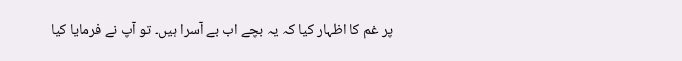پر غم کا اظہار کیا کہ یہ بچے اب بے آسرا ہیں۔ تو آپ نے فرمایا کیا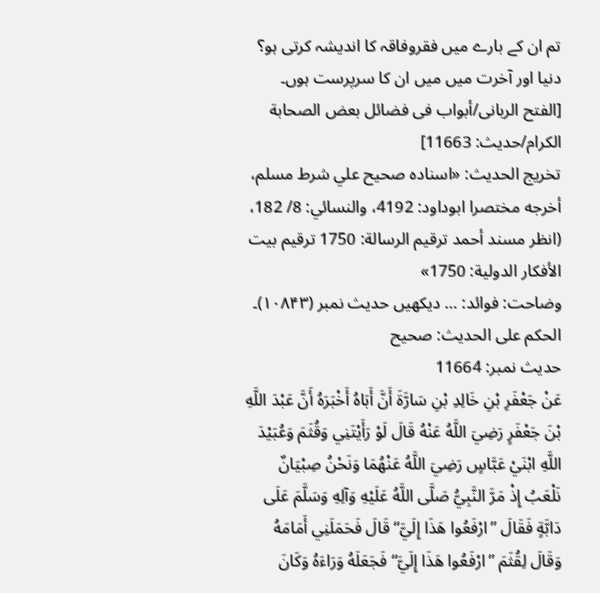تم ان کے بارے میں فقروفاقہ کا اندیشہ کرتی ہو؟ دنیا اور آخرت میں میں ان کا سرپرست ہوں۔ [الفتح الربانی/أبواب فى فضائل بعض الصحابة الكرام/حدیث: 11663]
تخریج الحدیث: «اسناده صحيح علي شرط مسلم، أخرجه مختصرا ابوداود: 4192، والنسائي: 8/ 182، (انظر مسند أحمد ترقيم الرسالة: 1750 ترقیم بيت الأفكار الدولية: 1750»
وضاحت: فوائد: … دیکھیں حدیث نمبر (۱۰۸۴۳)۔
الحكم على الحديث: صحیح
حدیث نمبر: 11664
عَنْ جَعْفَرِ بْنِ خَالِدِ بْنِ سَارَّةَ أَنَّ أَبَاهُ أَخْبَرَهُ أَنَّ عَبْدَ اللَّهِ بْنَ جَعْفَرٍ رَضِيَ اللَّهُ عَنْهُ قَالَ لَوْ رَأَيْتَنِي وَقُثَمَ وَعُبَيْدَ اللَّهِ ابْنَيْ عَبَّاسٍ رَضِيَ اللَّهُ عَنْهُمَا وَنَحْنُ صِبْيَانٌ نَلْعَبُ إِذْ مَرَّ النَّبِيُّ صَلَّى اللَّهُ عَلَيْهِ وَآلِهِ وَسَلَّمَ عَلَى دَابَّةٍ فَقَالَ ”ارْفَعُوا هَذَا إِلَيَّ“ قَالَ فَحَمَلَنِي أَمَامَهُ وَقَالَ لِقُثَمَ ”ارْفَعُوا هَذَا إِلَيَّ“ فَجَعَلَهُ وَرَاءَهُ وَكَانَ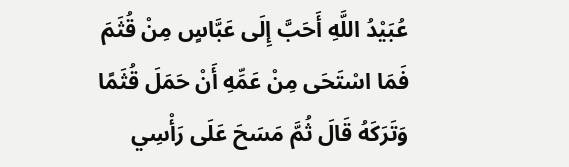عُبَيْدُ اللَّهِ أَحَبَّ إِلَى عَبَّاسٍ مِنْ قُثَمَ فَمَا اسْتَحَى مِنْ عَمِّهِ أَنْ حَمَلَ قُثَمًا وَتَرَكَهُ قَالَ ثُمَّ مَسَحَ عَلَى رَأْسِي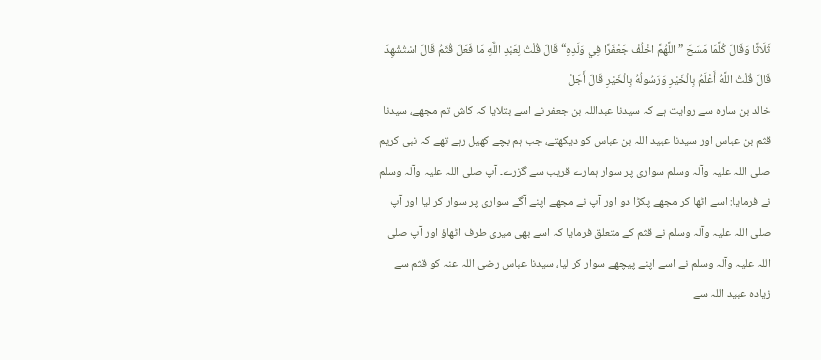ثَلَاثًا وَقَالَ كُلَّمَا مَسَحَ ”اللَّهُمَّ اخْلُفْ جَعْفَرًا فِي وَلَدِهِ“ قَالَ قُلْتُ لِعَبْدِ اللَّهِ مَا فَعَلَ قُثَمُ قَالَ اسْتُشْهِدَ قَالَ قُلْتُ اللَّهُ أَعْلَمُ بِالْخَيْرِ وَرَسُولُهُ بِالْخَيْرِ قَالَ أَجَلْ
خالد بن سارہ سے روایت ہے کہ سیدنا عبداللہ بن جعفر نے اسے بتلایا کہ کاش تم مجھے، سیدنا قثم بن عباس اور سیدنا عبید اللہ بن عباس کو دیکھتے، جب ہم بچے کھیل رہے تھے کہ نبی کریم صلی اللہ علیہ وآلہ وسلم سواری پر سوار ہمارے قریب سے گزرے۔ آپ صلی اللہ علیہ وآلہ وسلم نے فرمایا: اسے اٹھا کر مجھے پکڑا دو اور آپ نے مجھے اپنے آگے سواری پر سوار کر لیا اور آپ صلی اللہ علیہ وآلہ وسلم نے قثم کے متعلق فرمایا کہ اسے بھی میری طرف اٹھاؤ اور آپ صلی اللہ علیہ وآلہ وسلم نے اسے اپنے پیچھے سوار کر لیا، سیدنا عباس رضی اللہ عنہ کو قثم سے زیادہ عبید اللہ سے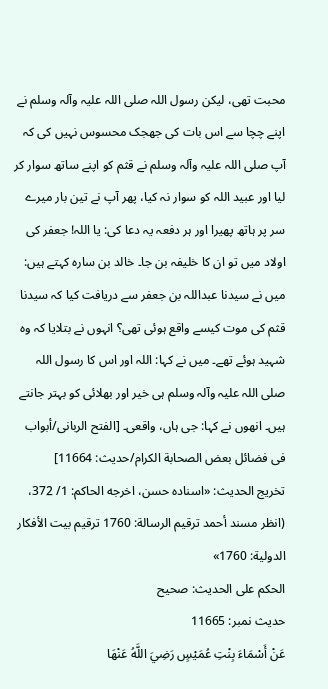محبت تھی، لیکن رسول اللہ صلی اللہ علیہ وآلہ وسلم نے اپنے چچا سے اس بات کی جھجک محسوس نہیں کی کہ آپ صلی اللہ علیہ وآلہ وسلم نے قثم کو اپنے ساتھ سوار کر لیا اور عبید اللہ کو سوار نہ کیا، پھر آپ نے تین بار میرے سر پر ہاتھ پھیرا اور ہر دفعہ یہ دعا کی: یا اللہ! جعفر کی اولاد میں تو ان کا خلیفہ بن جا۔ خالد بن سارہ کہتے ہیں: میں نے سیدنا عبداللہ بن جعفر سے دریافت کیا کہ سیدنا قثم کی موت کیسے واقع ہوئی تھی؟ انہوں نے بتلایا کہ وہ شہید ہوئے تھے۔ میں نے کہا: اللہ اور اس کا رسول اللہ صلی اللہ علیہ وآلہ وسلم ہی خیر اور بھلائی کو بہتر جانتے ہیں۔ انھوں نے کہا: جی ہاں، واقعی۔ [الفتح الربانی/أبواب فى فضائل بعض الصحابة الكرام/حدیث: 11664]
تخریج الحدیث: «اسناده حسن، اخرجه الحاكم: 1/ 372، (انظر مسند أحمد ترقيم الرسالة: 1760 ترقیم بيت الأفكار الدولية: 1760»
الحكم على الحديث: صحیح
حدیث نمبر: 11665
عَنْ أَسْمَاءَ بِنْتِ عُمَيْسٍ رَضِيَ اللَّهُ عَنْهَا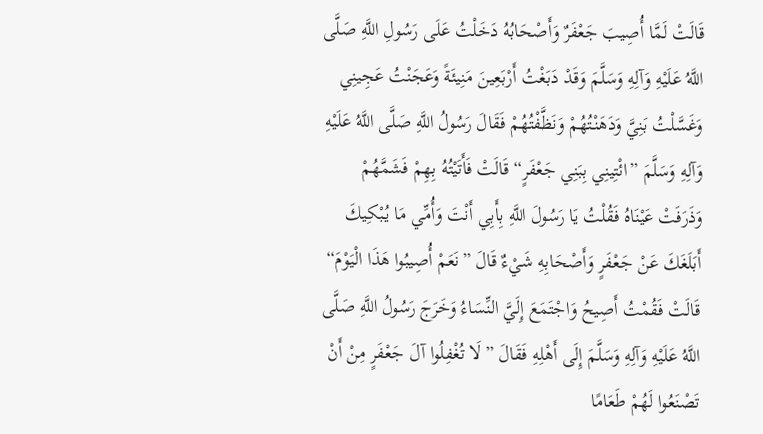قَالَتْ لَمَّا أُصِيبَ جَعْفَرٌ وَأَصْحَابُهُ دَخَلْتُ عَلَى رَسُولِ اللَّهِ صَلَّى اللَّهُ عَلَيْهِ وَآلِهِ وَسَلَّمَ وَقَدْ دَبَغْتُ أَرْبَعِينَ مَنِيئَةً وَعَجَنْتُ عَجِينِي وَغَسَّلْتُ بَنِيَّ وَدَهَنْتُهُمْ وَنَظَّفْتُهُمْ فَقَالَ رَسُولُ اللَّهِ صَلَّى اللَّهُ عَلَيْهِ وَآلِهِ وَسَلَّمَ ”ائْتِينِي بِبَنِي جَعْفَرٍ“ قَالَتْ فَأَتَيْتُهُ بِهِمْ فَشَمَّهُمْ وَذَرَفَتْ عَيْنَاهُ فَقُلْتُ يَا رَسُولَ اللَّهِ بِأَبِي أَنْتَ وَأُمِّي مَا يُبْكِيكَ أَبَلَغَكَ عَنْ جَعْفَرٍ وَأَصْحَابِهِ شَيْءٌ قَالَ ”نَعَمْ أُصِيبُوا هَذَا الْيَوْمَ“ قَالَتْ فَقُمْتُ أَصِيحُ وَاجْتَمَعَ إِلَيَّ النِّسَاءُ وَخَرَجَ رَسُولُ اللَّهِ صَلَّى اللَّهُ عَلَيْهِ وَآلِهِ وَسَلَّمَ إِلَى أَهْلِهِ فَقَالَ ”لَا تُغْفِلُوا آلَ جَعْفَرٍ مِنْ أَنْ تَصْنَعُوا لَهُمْ طَعَامًا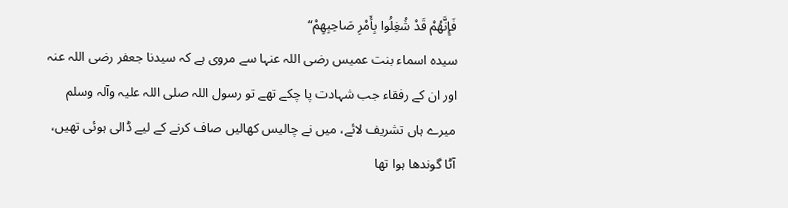فَإِنَّهُمْ قَدْ شُغِلُوا بِأَمْرِ صَاحِبِهِمْ“
سیدہ اسماء بنت عمیس رضی اللہ عنہا سے مروی ہے کہ سیدنا جعفر رضی اللہ عنہ اور ان کے رفقاء جب شہادت پا چکے تھے تو رسول اللہ صلی اللہ علیہ وآلہ وسلم میرے ہاں تشریف لائے، میں نے چالیس کھالیں صاف کرنے کے لیے ڈالی ہوئی تھیں، آٹا گوندھا ہوا تھا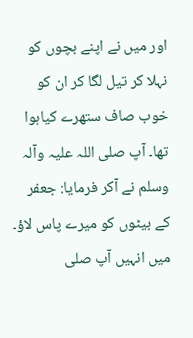اور میں نے اپنے بچوں کو نہلا کر تیل لگا کر ان کو خوب صاف ستھرے کیاہوا تھا۔ آپ صلی اللہ علیہ وآلہ وسلم نے آکر فرمایا: جعفر کے بیٹوں کو میرے پاس لاؤ۔ میں انہیں آپ صلی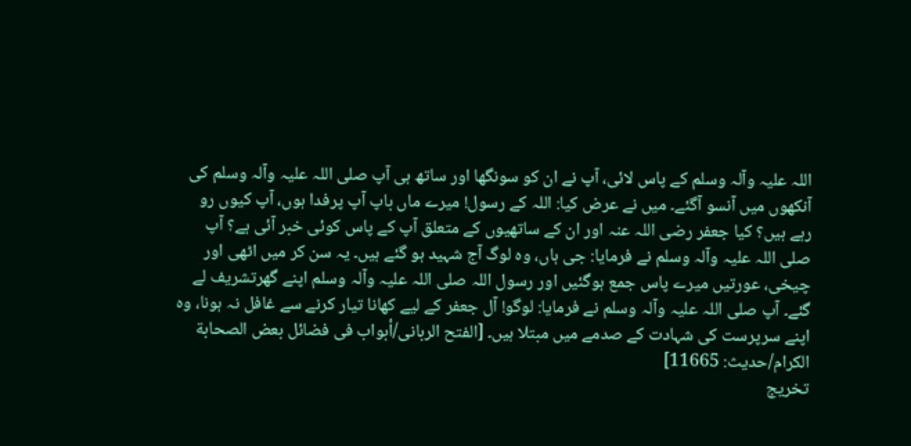اللہ علیہ وآلہ وسلم کے پاس لائی، آپ نے ان کو سونگھا اور ساتھ ہی آپ صلی اللہ علیہ وآلہ وسلم کی آنکھوں میں آنسو آگئے۔ میں نے عرض کیا: اللہ کے رسول! میرے ماں باپ آپ پرفدا ہوں، آپ کیوں رو رہے ہیں؟ کیا جعفر رضی اللہ عنہ اور ان کے ساتھیوں کے متعلق آپ کے پاس کوئی خبر آئی ہے؟ آپ صلی اللہ علیہ وآلہ وسلم نے فرمایا: جی ہاں، وہ لوگ آج شہید ہو گئے ہیں۔ یہ سن کر میں اٹھی اور چیخی، عورتیں میرے پاس جمع ہوگئیں اور رسول اللہ صلی اللہ علیہ وآلہ وسلم اپنے گھرتشریف لے گئے۔ آپ صلی اللہ علیہ وآلہ وسلم نے فرمایا: لوگو! آل جعفر کے لیے کھانا تیار کرنے سے غافل نہ ہونا، وہ اپنے سرپرست کی شہادت کے صدمے میں مبتلا ہیں۔ [الفتح الربانی/أبواب فى فضائل بعض الصحابة الكرام/حدیث: 11665]
تخریج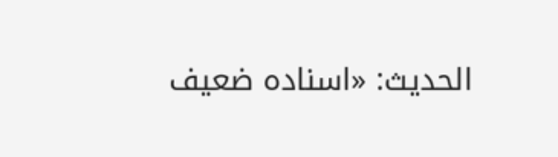الحدیث: «اسناده ضعيف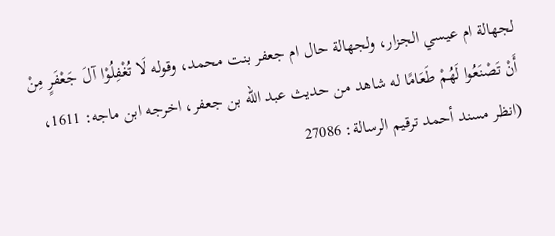لجھالة ام عيسي الجزار، ولجھالة حال ام جعفر بنت محمد، وقوله لَا تُغْفِلُوْا آلَ جَعْفَرٍ مِنْ أَنْ تَصْنَعُوا لَهُمْ طَعَامًا له شاھد من حديث عبد الله بن جعفر، اخرجه ابن ماجه: 1611، (انظر مسند أحمد ترقيم الرسالة: 27086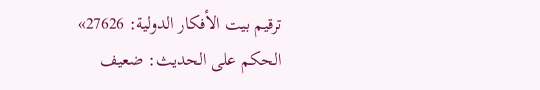ترقیم بيت الأفكار الدولية: 27626»
الحكم على الحديث: ضعیف